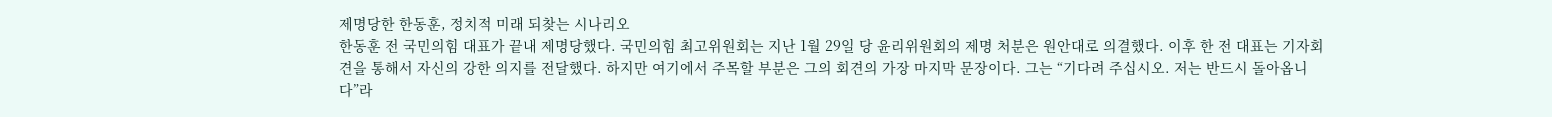제명당한 한동훈, 정치적 미래 되찾는 시나리오
한동훈 전 국민의힘 대표가 끝내 제명당했다. 국민의힘 최고위원회는 지난 1월 29일 당 윤리위원회의 제명 처분은 원안대로 의결했다. 이후 한 전 대표는 기자회견을 통해서 자신의 강한 의지를 전달했다. 하지만 여기에서 주목할 부분은 그의 회견의 가장 마지막 문장이다. 그는 “기다려 주십시오. 저는 반드시 돌아옵니다”라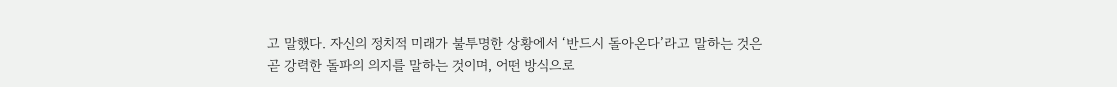고 말했다. 자신의 정치적 미래가 불투명한 상황에서 ‘반드시 돌아온다’라고 말하는 것은 곧 강력한 돌파의 의지를 말하는 것이며, 어떤 방식으로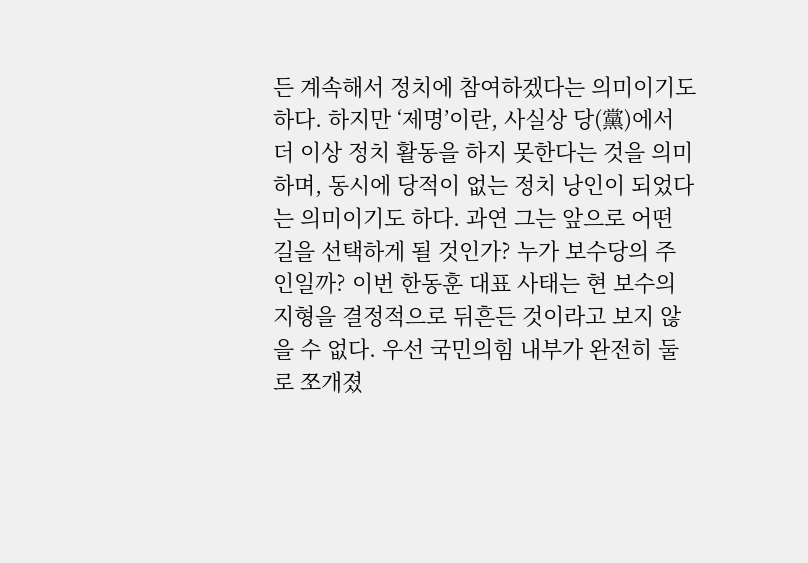든 계속해서 정치에 참여하겠다는 의미이기도 하다. 하지만 ‘제명’이란, 사실상 당(黨)에서 더 이상 정치 활동을 하지 못한다는 것을 의미하며, 동시에 당적이 없는 정치 낭인이 되었다는 의미이기도 하다. 과연 그는 앞으로 어떤 길을 선택하게 될 것인가? 누가 보수당의 주인일까? 이번 한동훈 대표 사태는 현 보수의 지형을 결정적으로 뒤흔든 것이라고 보지 않을 수 없다. 우선 국민의힘 내부가 완전히 둘로 쪼개졌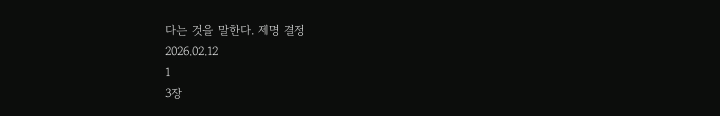다는 것을 말한다. 제명 결정
2026.02.12
1
3장